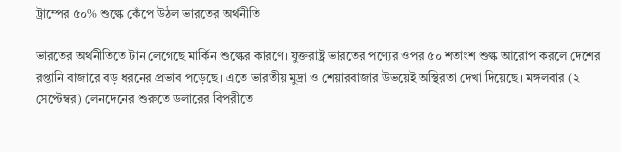ট্রাম্পের ৫০% শুল্কে কেঁপে উঠল ভারতের অর্থনীতি

ভারতের অর্থনীতিতে টান লেগেছে মার্কিন শুল্কের কারণে। যুক্তরাষ্ট্র ভারতের পণ্যের ওপর ৫০ শতাংশ শুল্ক আরোপ করলে দেশের রপ্তানি বাজারে বড় ধরনের প্রভাব পড়েছে। এতে ভারতীয় মুদ্রা ও শেয়ারবাজার উভয়েই অস্থিরতা দেখা দিয়েছে। মঙ্গলবার (২ সেপ্টেম্বর) লেনদেনের শুরুতে ডলারের বিপরীতে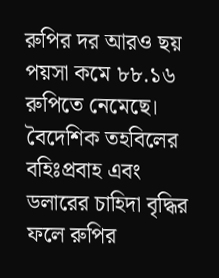রুপির দর আরও ছয় পয়সা কমে ৮৮.১৬ রুপিতে নেমেছে। বৈদেশিক তহবিলের বহিঃপ্রবাহ এবং ডলারের চাহিদা বৃদ্ধির ফলে রুপির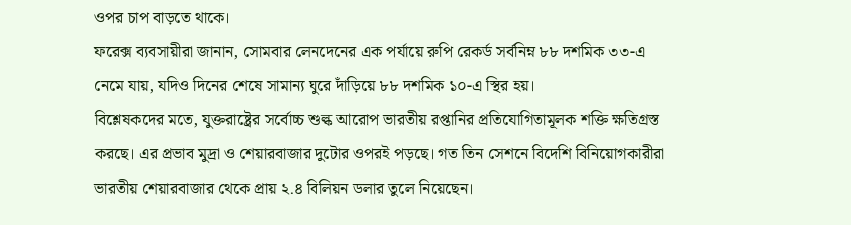ওপর চাপ বাড়তে থাকে।
ফরেক্স ব্যবসায়ীরা জানান, সোমবার লেনদেনের এক পর্যায়ে রুপি রেকর্ড সর্বনিম্ন ৮৮ দশমিক ৩৩-এ নেমে যায়, যদিও দিনের শেষে সামান্য ঘুরে দাঁড়িয়ে ৮৮ দশমিক ১০-এ স্থির হয়।
বিশ্লেষকদের মতে, যুক্তরাষ্ট্রের সর্বোচ্চ শুল্ক আরোপ ভারতীয় রপ্তানির প্রতিযোগিতামূলক শক্তি ক্ষতিগ্রস্ত করছে। এর প্রভাব মুদ্রা ও শেয়ারবাজার দুটোর ওপরই পড়ছে। গত তিন সেশনে বিদেশি বিনিয়োগকারীরা ভারতীয় শেয়ারবাজার থেকে প্রায় ২.৪ বিলিয়ন ডলার তুলে নিয়েছেন।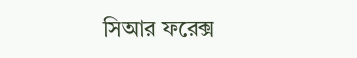সিআর ফরেক্স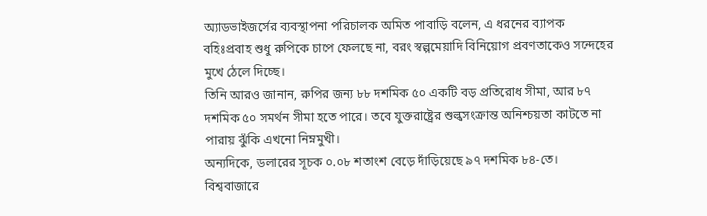অ্যাডভাইজর্সের ব্যবস্থাপনা পরিচালক অমিত পাবাড়ি বলেন, এ ধরনের ব্যাপক বহিঃপ্রবাহ শুধু রুপিকে চাপে ফেলছে না, বরং স্বল্পমেয়াদি বিনিয়োগ প্রবণতাকেও সন্দেহের মুখে ঠেলে দিচ্ছে।
তিনি আরও জানান, রুপির জন্য ৮৮ দশমিক ৫০ একটি বড় প্রতিরোধ সীমা, আর ৮৭ দশমিক ৫০ সমর্থন সীমা হতে পারে। তবে যুক্তরাষ্ট্রের শুল্কসংক্রান্ত অনিশ্চয়তা কাটতে না পারায় ঝুঁকি এখনো নিম্নমুখী।
অন্যদিকে, ডলারের সূচক ০.০৮ শতাংশ বেড়ে দাঁড়িয়েছে ৯৭ দশমিক ৮৪-তে। বিশ্ববাজারে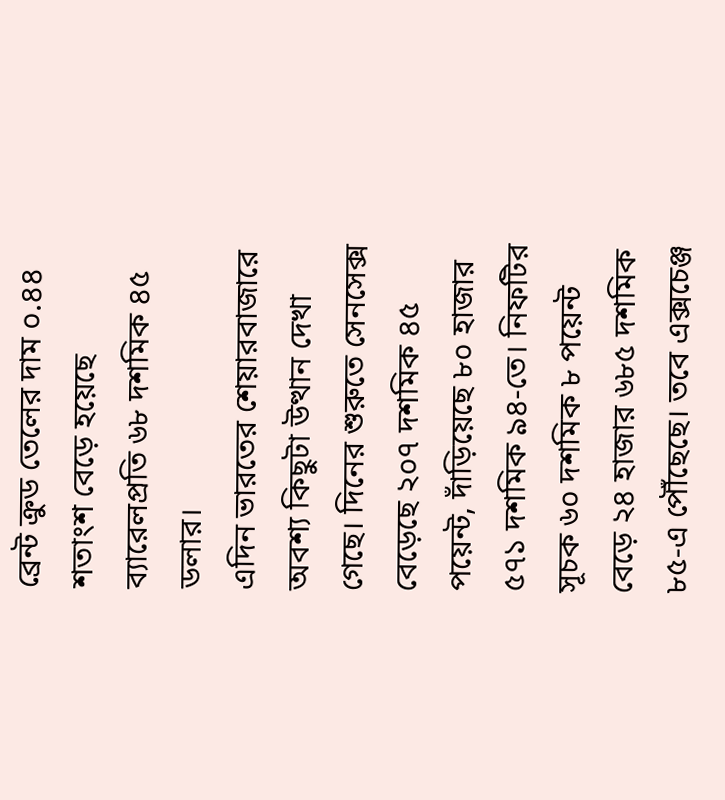ব্রেন্ট ক্রুড তেলের দাম ০.৪৪ শতাংশ বেড়ে হয়েছে ব্যারেলপ্রতি ৬৮ দশমিক ৪৫ ডলার।
এদিন ভারতের শেয়ারবাজারে অবশ্য কিছুটা উত্থান দেখা গেছে। দিনের শুরুতে সেনসেক্স বেড়েছে ২০৭ দশমিক ৪৫ পয়েন্ট, দাঁড়িয়েছে ৮০ হাজার ৫৭১ দশমিক ৯৪-তে। নিফটির সূচক ৬০ দশমিক ৮ পয়েন্ট বেড়ে ২৪ হাজার ৬৮৫ দশমিক ৮৫-এ পৌঁছেছে। তবে এক্সচেঞ্জ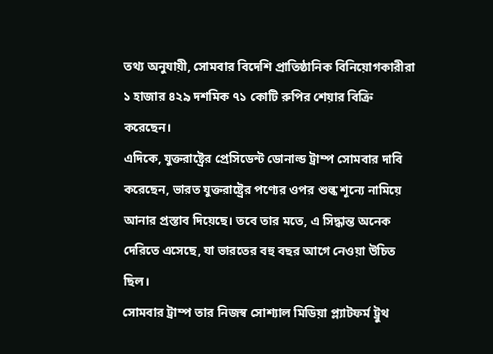তথ্য অনুযায়ী, সোমবার বিদেশি প্রাতিষ্ঠানিক বিনিয়োগকারীরা ১ হাজার ৪২৯ দশমিক ৭১ কোটি রুপির শেয়ার বিক্রি করেছেন।
এদিকে, যুক্তরাষ্ট্রের প্রেসিডেন্ট ডোনাল্ড ট্রাম্প সোমবার দাবি করেছেন, ভারত যুক্তরাষ্ট্রের পণ্যের ওপর শুল্ক শূন্যে নামিয়ে আনার প্রস্তাব দিয়েছে। তবে তার মতে, এ সিদ্ধান্ত অনেক দেরিতে এসেছে, যা ভারতের বহু বছর আগে নেওয়া উচিত ছিল।
সোমবার ট্রাম্প তার নিজস্ব সোশ্যাল মিডিয়া প্ল্যাটফর্ম ট্রুথ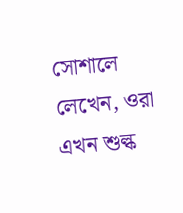সোশালে লেখেন, ওরা এখন শুল্ক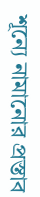শূন্যে নামানোর প্রস্তাব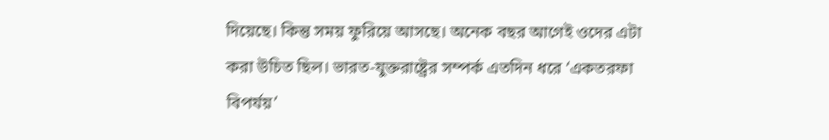দিয়েছে। কিন্তু সময় ফুরিয়ে আসছে। অনেক বছর আগেই ওদের এটা করা উচিত ছিল। ভারত-যুক্তরাষ্ট্রের সম্পর্ক এতদিন ধরে ‘একতরফা বিপর্যয়’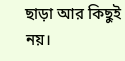ছাড়া আর কিছুই নয়।